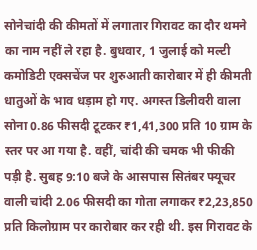सोनेचांदी की कीमतों में लगातार गिरावट का दौर थमने का नाम नहीं ले रहा है. बुधवार, 1 जुलाई को मल्टी कमोडिटी एक्सचेंज पर शुरुआती कारोबार में ही कीमती धातुओं के भाव धड़ाम हो गए. अगस्त डिलीवरी वाला सोना 0.86 फीसदी टूटकर ₹1,41,300 प्रति 10 ग्राम के स्तर पर आ गया है. वहीं, चांदी की चमक भी फीकी पड़ी है. सुबह 9:10 बजे के आसपास सितंबर फ्यूचर वाली चांदी 2.06 फीसदी का गोता लगाकर ₹2,23,850 प्रति किलोग्राम पर कारोबार कर रही थी. इस गिरावट के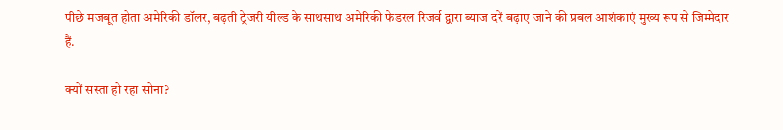पीछे मजबूत होता अमेरिकी डॉलर, बढ़ती ट्रेजरी यील्ड के साथसाथ अमेरिकी फेडरल रिजर्व द्वारा ब्याज दरें बढ़ाए जाने की प्रबल आशंकाएं मुख्य रूप से जिम्मेदार हैं.

क्यों सस्ता हो रहा सोना?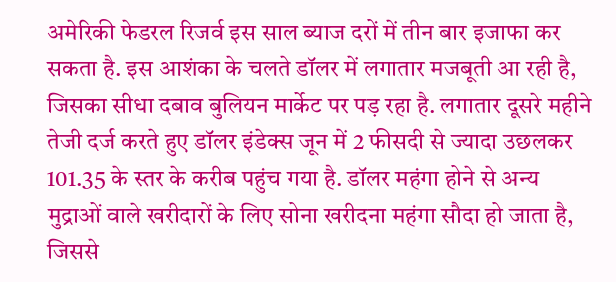अमेरिकी फेडरल रिजर्व इस साल ब्याज दरों में तीन बार इजाफा कर सकता है. इस आशंका के चलते डॉलर में लगातार मजबूती आ रही है, जिसका सीधा दबाव बुलियन मार्केट पर पड़ रहा है. लगातार दूसरे महीने तेजी दर्ज करते हुए डॉलर इंडेक्स जून में 2 फीसदी से ज्यादा उछलकर 101.35 के स्तर के करीब पहुंच गया है. डॉलर महंगा होने से अन्य मुद्राओं वाले खरीदारों के लिए सोना खरीदना महंगा सौदा हो जाता है, जिससे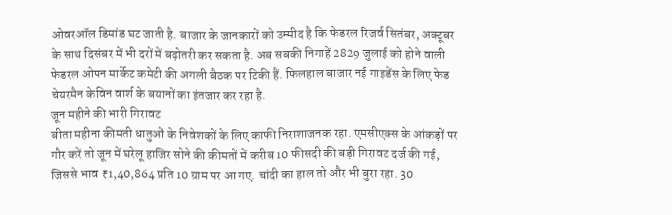ओवरऑल डिमांड घट जाती है. बाजार के जानकारों को उम्मीद है कि फेडरल रिजर्व सितंबर, अक्टूबर के साथ दिसंबर में भी दरों में बढ़ोतरी कर सकता है. अब सबकी निगाहें 2829 जुलाई को होने वाली फेडरल ओपन मार्केट कमेटी की अगली बैठक पर टिकी हैं. फिलहाल बाजार नई गाइडेंस के लिए फेड चेयरमैन केविन वार्श के बयानों का इंतजार कर रहा है.
जून महीने की भारी गिरावट
बीता महीना कीमती धातुओं के निवेशकों के लिए काफी निराशाजनक रहा. एमसीएक्स के आंकड़ों पर गौर करें तो जून में घरेलू हाजिर सोने की कीमतों में करीब 10 फीसदी की बड़ी गिरावट दर्ज की गई, जिससे भाव ₹1,40,864 प्रति 10 ग्राम पर आ गए. चांदी का हाल तो और भी बुरा रहा. 30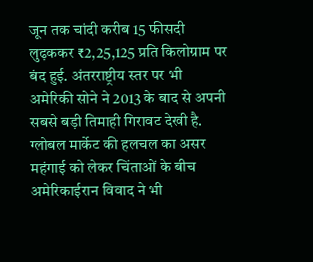जून तक चांदी करीब 15 फीसदी लुढ़ककर ₹2,25,125 प्रति किलोग्राम पर बंद हुई. अंतरराष्ट्रीय स्तर पर भी अमेरिकी सोने ने 2013 के बाद से अपनी सबसे बड़ी तिमाही गिरावट देखी है.
ग्लोबल मार्केट की हलचल का असर
महंगाई को लेकर चिंताओं के बीच अमेरिकाईरान विवाद ने भी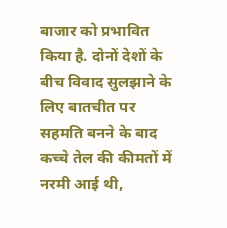बाजार को प्रभावित किया है. दोनों देशों के बीच विवाद सुलझाने के लिए बातचीत पर सहमति बनने के बाद कच्चे तेल की कीमतों में नरमी आई थी,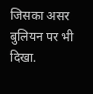जिसका असर बुलियन पर भी दिखा.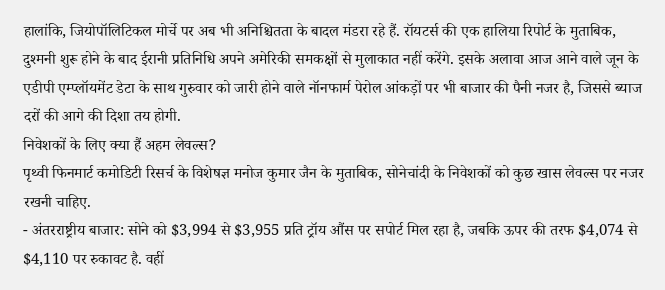हालांकि, जियोपॉलिटिकल मोर्चे पर अब भी अनिश्चितता के बादल मंडरा रहे हैं. रॉयटर्स की एक हालिया रिपोर्ट के मुताबिक, दुश्मनी शुरू होने के बाद ईरानी प्रतिनिधि अपने अमेरिकी समकक्षों से मुलाकात नहीं करेंगे. इसके अलावा आज आने वाले जून के एडीपी एम्प्लॉयमेंट डेटा के साथ गुरुवार को जारी होने वाले नॉनफार्म पेरोल आंकड़ों पर भी बाजार की पैनी नजर है, जिससे ब्याज दरों की आगे की दिशा तय होगी.
निवेशकों के लिए क्या हैं अहम लेवल्स?
पृथ्वी फिनमार्ट कमोडिटी रिसर्च के विशेषज्ञ मनोज कुमार जैन के मुताबिक, सोनेचांदी के निवेशकों को कुछ खास लेवल्स पर नजर रखनी चाहिए.
- अंतरराष्ट्रीय बाजार: सोने को $3,994 से $3,955 प्रति ट्रॉय औंस पर सपोर्ट मिल रहा है, जबकि ऊपर की तरफ $4,074 से $4,110 पर रुकावट है. वहीं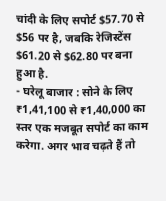चांदी के लिए सपोर्ट $57.70 से $56 पर है, जबकि रेजिस्टेंस $61.20 से $62.80 पर बना हुआ है.
- घरेलू बाजार : सोने के लिए ₹1,41,100 से ₹1,40,000 का स्तर एक मजबूत सपोर्ट का काम करेगा. अगर भाव चढ़ते हैं तो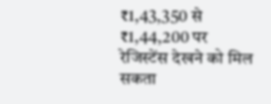₹1,43,350 से ₹1,44,200 पर रेजिस्टेंस देखने को मिल सकता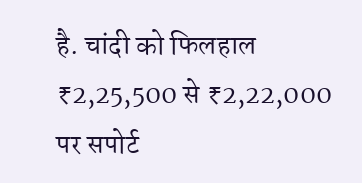है. चांदी को फिलहाल ₹2,25,500 से ₹2,22,000 पर सपोर्ट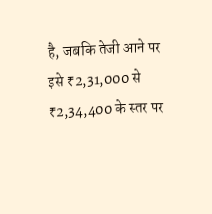है, जबकि तेजी आने पर इसे ₹2,31,000 से ₹2,34,400 के स्तर पर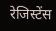रेजिस्टेंस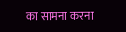का सामना करना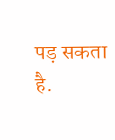पड़ सकता है.